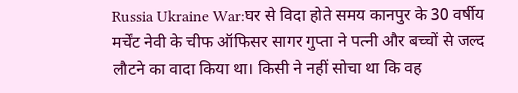Russia Ukraine War:घर से विदा होते समय कानपुर के 30 वर्षीय मर्चेंट नेवी के चीफ ऑफिसर सागर गुप्ता ने पत्नी और बच्चों से जल्द लौटने का वादा किया था। किसी ने नहीं सोचा था कि वह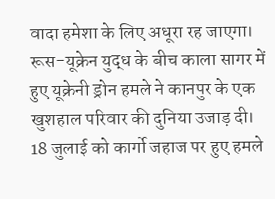वादा हमेशा के लिए अधूरा रह जाएगा। रूस-यूक्रेन युद्ध के बीच काला सागर में हुए यूक्रेनी ड्रोन हमले ने कानपुर के एक खुशहाल परिवार की दुनिया उजाड़ दी। 18 जुलाई को कार्गो जहाज पर हुए हमले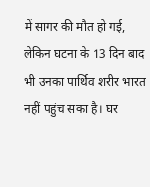में सागर की मौत हो गई, लेकिन घटना के 13 दिन बाद भी उनका पार्थिव शरीर भारत नहीं पहुंच सका है। घर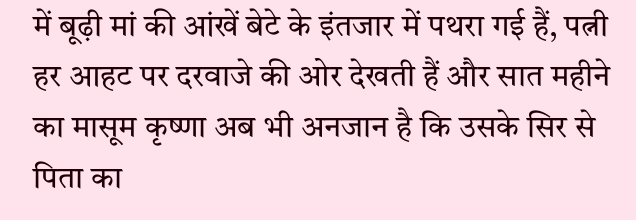में बूढ़ी मां की आंखें बेटे के इंतजार में पथरा गई हैं, पत्नी हर आहट पर दरवाजे की ओर देखती हैं और सात महीने का मासूम कृष्णा अब भी अनजान है कि उसके सिर से पिता का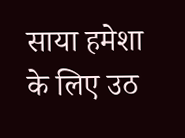साया हमेशा के लिए उठ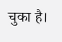चुका है।